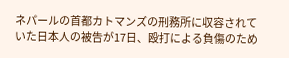ネパールの首都カトマンズの刑務所に収容されていた日本人の被告が17日、殴打による負傷のため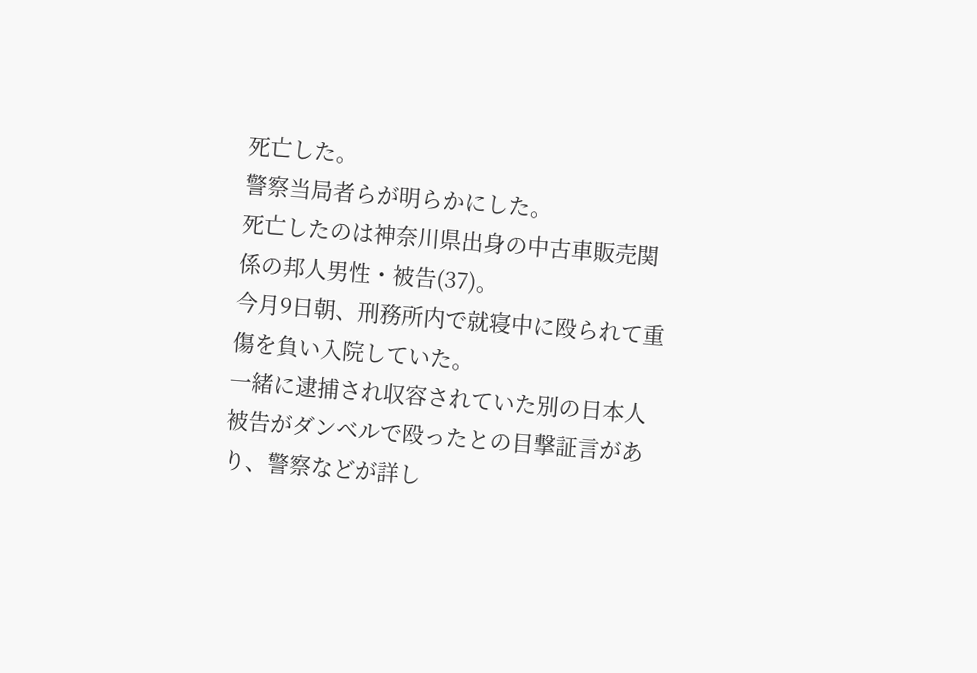死亡した。
警察当局者らが明らかにした。
死亡したのは神奈川県出身の中古車販売関係の邦人男性・被告(37)。
今月9日朝、刑務所内で就寝中に殴られて重傷を負い入院していた。
一緒に逮捕され収容されていた別の日本人被告がダンベルで殴ったとの目撃証言があり、警察などが詳し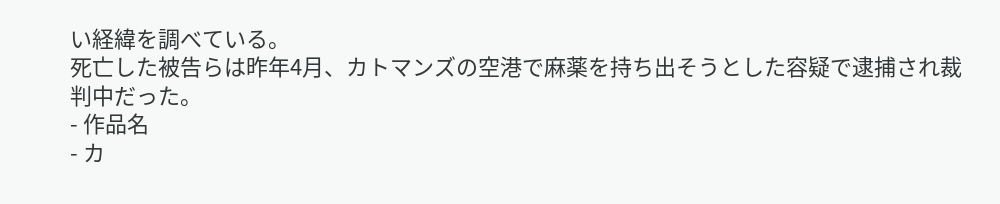い経緯を調べている。
死亡した被告らは昨年4月、カトマンズの空港で麻薬を持ち出そうとした容疑で逮捕され裁判中だった。
- 作品名
- カ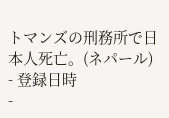トマンズの刑務所で日本人死亡。(ネパール)
- 登録日時
-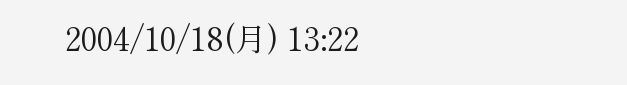2004/10/18(月) 13:22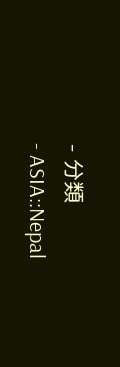- 分類
- ASIA::Nepal